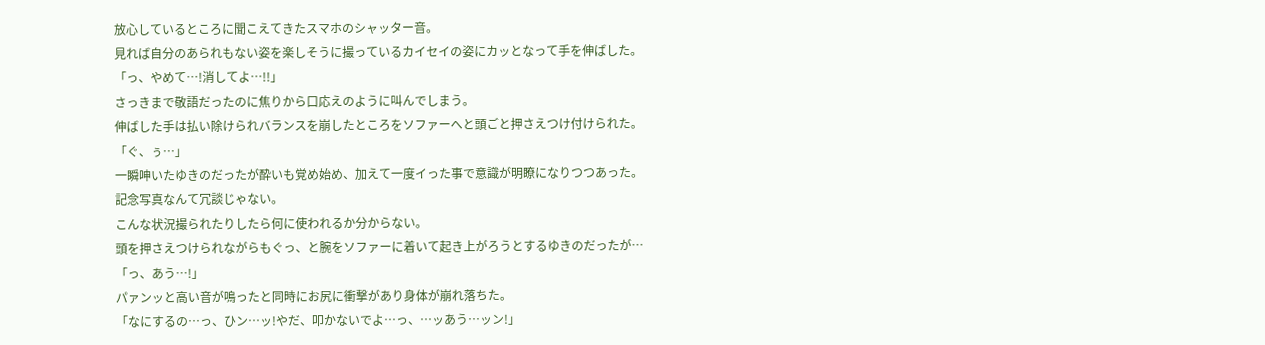放心しているところに聞こえてきたスマホのシャッター音。
見れば自分のあられもない姿を楽しそうに撮っているカイセイの姿にカッとなって手を伸ばした。
「っ、やめて…!消してよ…!!」
さっきまで敬語だったのに焦りから口応えのように叫んでしまう。
伸ばした手は払い除けられバランスを崩したところをソファーへと頭ごと押さえつけ付けられた。
「ぐ、ぅ…」
一瞬呻いたゆきのだったが酔いも覚め始め、加えて一度イった事で意識が明瞭になりつつあった。
記念写真なんて冗談じゃない。
こんな状況撮られたりしたら何に使われるか分からない。
頭を押さえつけられながらもぐっ、と腕をソファーに着いて起き上がろうとするゆきのだったが…
「っ、あう…!」
パァンッと高い音が鳴ったと同時にお尻に衝撃があり身体が崩れ落ちた。
「なにするの…っ、ひン…ッ!やだ、叩かないでよ…っ、…ッあう…ッン!」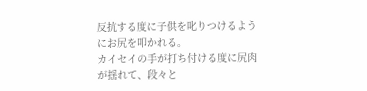反抗する度に子供を叱りつけるようにお尻を叩かれる。
カイセイの手が打ち付ける度に尻肉が揺れて、段々と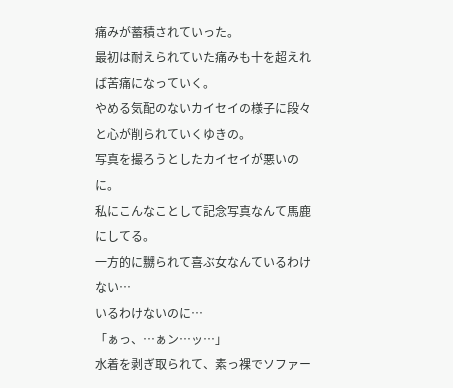痛みが蓄積されていった。
最初は耐えられていた痛みも十を超えれば苦痛になっていく。
やめる気配のないカイセイの様子に段々と心が削られていくゆきの。
写真を撮ろうとしたカイセイが悪いのに。
私にこんなことして記念写真なんて馬鹿にしてる。
一方的に嬲られて喜ぶ女なんているわけない…
いるわけないのに…
「ぁっ、…ぁン…ッ…」
水着を剥ぎ取られて、素っ裸でソファー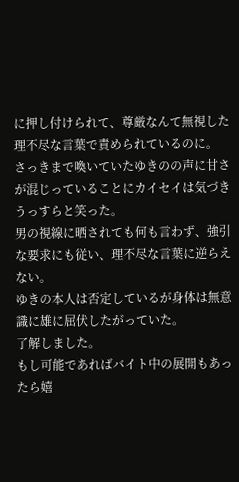に押し付けられて、尊厳なんて無視した理不尽な言葉で責められているのに。
さっきまで喚いていたゆきのの声に甘さが混じっていることにカイセイは気づきうっすらと笑った。
男の視線に晒されても何も言わず、強引な要求にも従い、理不尽な言葉に逆らえない。
ゆきの本人は否定しているが身体は無意識に雄に屈伏したがっていた。
了解しました。
もし可能であればバイト中の展開もあったら嬉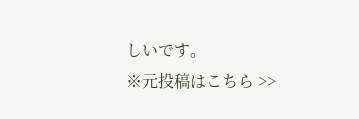しいです。
※元投稿はこちら >>